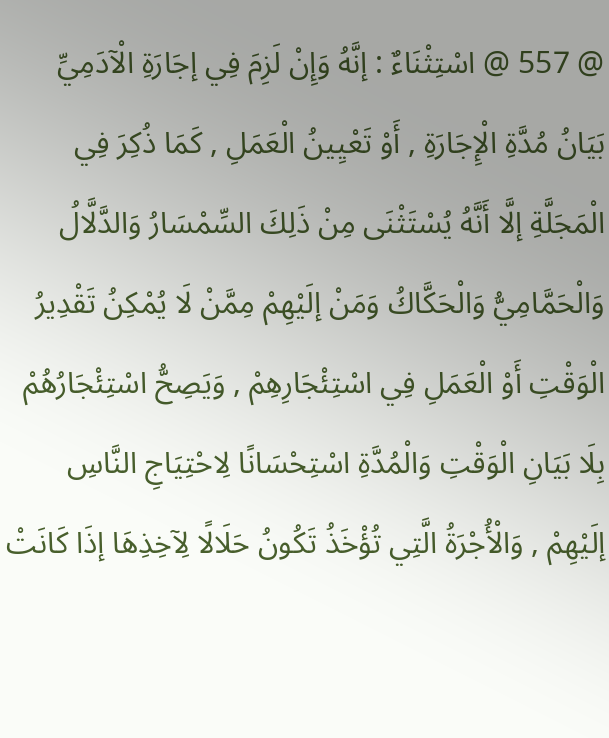@ 557 @ اسْتِثْنَاءٌ : إنَّهُ وَإِنْ لَزِمَ فِي إجَارَةِ الْآدَمِيِّ بَيَانُ مُدَّةِ الْإِجَارَةِ , أَوْ تَعْيِينُ الْعَمَلِ , كَمَا ذُكِرَ فِي الْمَجَلَّةِ إلَّا أَنَّهُ يُسْتَثْنَى مِنْ ذَلِكَ السِّمْسَارُ وَالدَّلَّالُ وَالْحَمَّامِيُّ وَالْحَكَّاكُ وَمَنْ إلَيْهِمْ مِمَّنْ لَا يُمْكِنُ تَقْدِيرُ الْوَقْتِ أَوْ الْعَمَلِ فِي اسْتِئْجَارِهِمْ , وَيَصِحُّ اسْتِئْجَارُهُمْ بِلَا بَيَانِ الْوَقْتِ وَالْمُدَّةِ اسْتِحْسَانًا لِاحْتِيَاجِ النَّاسِ إلَيْهِمْ , وَالْأُجْرَةُ الَّتِي تُؤْخَذُ تَكُونُ حَلَالًا لِآخِذِهَا إذَا كَانَتْ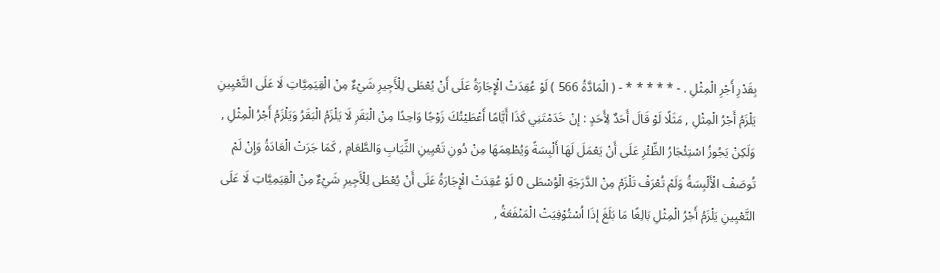بِقَدْرِ أَجْرِ الْمِثْلِ . - * * * * * - ( الْمَادَّةُ 566 ) لَوْ عُقِدَتْ الْإِجَارَةُ عَلَى أَنْ يُعْطَى لِلْأَجِيرِ شَيْءٌ مِنْ الْقِيَمِيَّاتِ لَا عَلَى التَّعْيِينِ يَلْزَمُ أَجْرُ الْمِثْلِ , مَثَلًا لَوْ قَالَ أَحَدٌ لِأَحَدٍ : إنْ خَدَمْتَنِي كَذَا أَيَّامًا أَعْطَيْتُكَ زَوْجًا وَاحِدًا مِنْ الْبَقَرِ لَا يَلْزَمُ الْبَقَرُ وَيَلْزَمُ أَجْرُ الْمِثْلِ , وَلَكِنْ يَجُوزُ اسْتِئْجَارُ الظِّئْرِ عَلَى أَنْ يَعْمَلَ لَهَا أَلْبِسَةً وَيُطْعِمَهَا مِنْ دُونِ تَعْيِينِ الثِّيَابِ وَالطَّعَامِ , كَمَا جَرَتْ الْعَادَةُ وَإِنْ لَمْ تُوصَفْ الْأَلْبِسَةُ وَلَمْ تُعْرَفْ تَلْزَمْ مِنْ الدَّرَجَةِ الْوُسْطَى 0 لَوْ عُقِدَتْ الْإِجَارَةُ عَلَى أَنْ يُعْطَى لِلْأَجِيرِ شَيْءٌ مِنْ الْقِيَمِيَّاتِ لَا عَلَى التَّعْيِينِ يَلْزَمُ أَجْرُ الْمِثْلِ بَالِغًا مَا بَلَغَ إذَا اُسْتُوْفِيَتْ الْمَنْفَعَةُ ,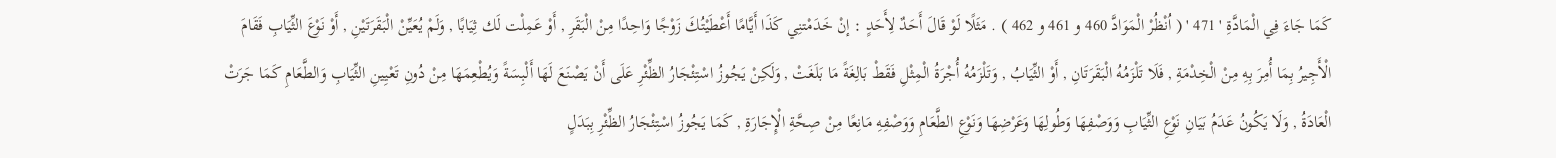كَمَا جَاءَ فِي الْمَادَّةِ ' 471 ' ( اُنْظُرْ الْمَوَادَّ 460 و 461 و 462 ) . مَثَلًا لَوْ قَالَ أَحَدٌ لِأَحَدٍ : إنْ خَدَمْتنِي كَذَا أَيَّامًا أَعْطَيْتُكَ زَوْجًا وَاحِدًا مِنْ الْبَقَرِ , أَوْ عَمِلْت لَك ثِيَابًا , وَلَمْ يُعَيِّنْ الْبَقَرَتَيْنِ , أَوْ نَوْعَ الثِّيَابِ فَقَامَ الْأَجِيرُ بِمَا أُمِرَ بِهِ مِنْ الْخِدْمَةِ , فَلَا تَلْزَمُهُ الْبَقَرَتَانِ , أَوْ الثِّيَابُ , وَتَلْزَمُهُ أُجْرَةُ الْمِثْلِ فَقَطْ بَالِغَةً مَا بَلَغَتْ , وَلَكِنْ يَجُوزُ اسْتِئْجَارُ الظِّئْرِ عَلَى أَنْ يَصْنَعَ لَهَا أَلْبِسَةً وَيُطْعِمَهَا مِنْ دُونِ تَعْيِينِ الثِّيَابِ وَالطَّعَامِ كَمَا جَرَتْ الْعَادَةُ , وَلَا يَكُونُ عَدَمُ بَيَانِ نَوْعِ الثِّيَابِ وَوَصْفِهَا وَطُولِهَا وَعَرْضِهَا وَنَوْعِ الطَّعَامِ وَوَصْفِهِ مَانِعًا مِنْ صِحَّةِ الْإِجَارَةِ , كَمَا يَجُوزُ اسْتِئْجَارُ الظِّئْرِ بِبَدَلٍ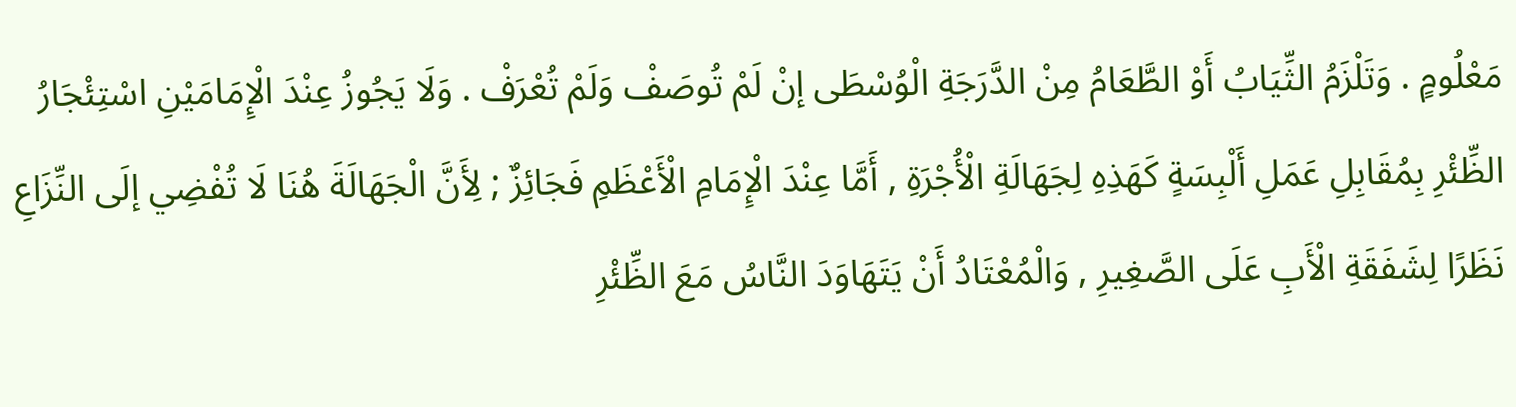مَعْلُومٍ . وَتَلْزَمُ الثِّيَابُ أَوْ الطَّعَامُ مِنْ الدَّرَجَةِ الْوُسْطَى إنْ لَمْ تُوصَفْ وَلَمْ تُعْرَفْ . وَلَا يَجُوزُ عِنْدَ الْإِمَامَيْنِ اسْتِئْجَارُ الظِّئْرِ بِمُقَابِلِ عَمَلِ أَلْبِسَةٍ كَهَذِهِ لِجَهَالَةِ الْأُجْرَةِ , أَمَّا عِنْدَ الْإِمَامِ الْأَعْظَمِ فَجَائِزٌ ; لِأَنَّ الْجَهَالَةَ هُنَا لَا تُفْضِي إلَى النِّزَاعِ نَظَرًا لِشَفَقَةِ الْأَبِ عَلَى الصَّغِيرِ , وَالْمُعْتَادُ أَنْ يَتَهَاوَدَ النَّاسُ مَعَ الظِّئْرِ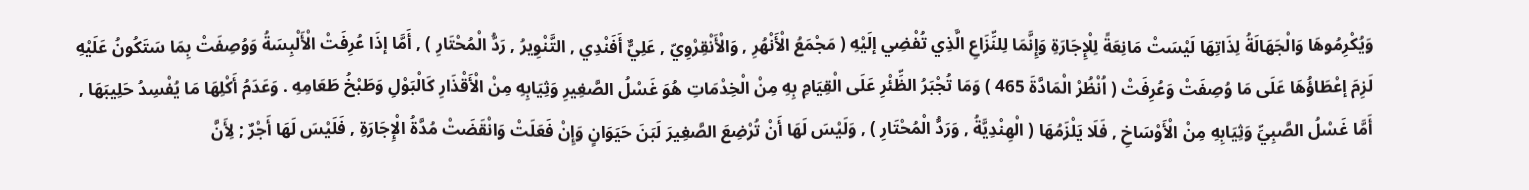وَيُكْرِمُوهَا وَالْجَهَالَةُ لِذَاتِهَا لَيْسَتْ مَانِعَةً لِلْإِجَارَةِ وَإِنَّمَا لِلنِّزَاعِ الَّذِي تُفْضِي إلَيْهِ ( مَجْمَعُ الْأَنْهُرِ , وَالْأَنْقِرْوِيّ , عَلِيٌّ أَفَنْدِي , التَّنْوِيرُ , رَدُّ الْمُحْتَارِ ) , أَمَّا إذَا عُرِفَتْ الْأَلْبِسَةُ وَوُصِفَتْ بِمَا سَتَكُونُ عَلَيْهِ لَزِمَ إعْطَاؤُهَا عَلَى مَا وُصِفَتْ وَعُرِفَتْ ( اُنْظُرْ الْمَادَّةَ 465 ) وَمَا تُجْبَرُ الظِّئْرِ عَلَى الْقِيَامِ بِهِ مِنْ الْخِدْمَاتِ هُوَ غَسْلُ الصَّغِيرِ وَثِيَابِهِ مِنْ الْأَقْذَارِ كَالْبَوْلِ وَطَبْخُ طَعَامِهِ . وَعَدَمُ أَكْلِهَا مَا يُفْسِدُ حَلِيبَهَا , أَمَّا غَسْلُ الصَّبِيِّ وَثِيَابِهِ مِنْ الْأَوْسَاخِ , فَلَا يَلْزَمُهَا ( الْهِنْدِيَّةُ , وَرَدُّ الْمُحْتَارِ ) , وَلَيْسَ لَهَا أَنْ تُرْضِعَ الصَّغِيرَ لَبَنَ حَيَوَانٍ وَإِنْ فَعَلَتْ وَانْقَضَتْ مُدَّةُ الْإِجَارَةِ , فَلَيْسَ لَهَا أَجْرٌ ; لِأَنَّ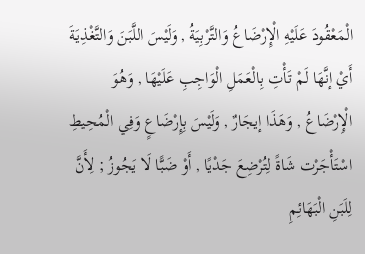الْمَعْقُودَ عَلَيْهِ الْإِرْضَاعُ وَالتَّرْبِيَةُ , وَلَيْسَ اللَّبَنَ وَالتَّغْذِيَةَ أَيْ إنَّهَا لَمْ تَأْتِ بِالْعَمَلِ الْوَاجِبِ عَلَيْهَا , وَهُوَ الْإِرْضَاعُ , وَهَذَا إيجَارٌ , وَلَيْسَ بِإِرْضَاعٍ وَفِي الْمُحِيطِ اسْتَأْجَرْت شَاةً لِتُرْضِعَ جَدْيًا , أَوْ ضَبًّا لَا يَجُوزُ ; لِأَنَّ لِلَبَنِ الْبَهَائِمِ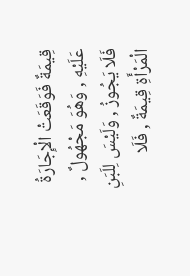قِيمَةٌ فَوَقَعَتْ الْإِجَارَةُ عَلَيْهِ , وَهُوَ مَجْهُولٌ , فَلَا يَجُوزُ , وَلَيْسَ لِلَبَنِ الْمَرْأَةِ قِيمَةٌ , فَلَا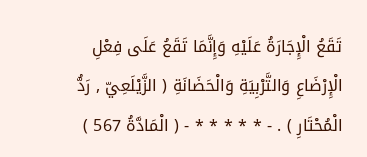تَقَعُ الْإِجَارَةُ عَلَيْهِ وَإِنَّمَا تَقَعُ عَلَى فِعْلِ الْإِرْضَاعِ وَالتَّرْبِيَةِ وَالْحَضَانَةِ ( الزَّيْلَعِيّ , رَدُّ الْمُحْتَارِ ) . - * * * * * - ( الْمَادَّةُ 567 )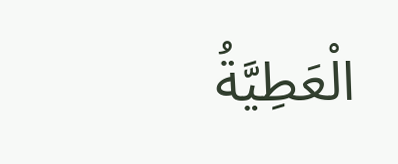الْعَطِيَّةُ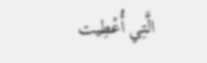الَّتِي أُعْطِيت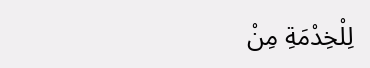لِلْخِدْمَةِ مِنْ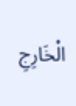الْخَارِجِ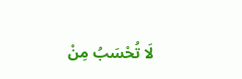لَا تُحْسَبُ مِنْ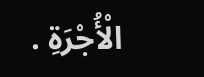الْأُجْرَةِ .